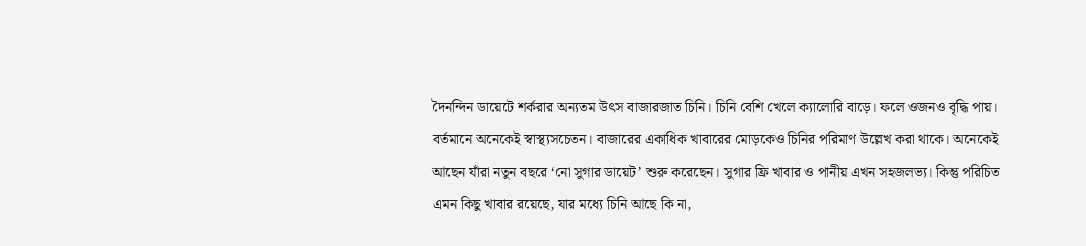দৈনন্দিন ডায়েটে শর্করার অন্যতম উৎস বাজারজাত চিনি। চিনি বেশি খেলে ক্যালোরি বাড়ে। ফলে ওজনও বৃদ্ধি পায়। বর্তমানে অনেকেই স্বাস্থ্যসচেতন। বাজারের একাধিক খাবারের মোড়কেও চিনির পরিমাণ উল্লেখ করা থাকে। অনেকেই আছেন যাঁরা নতুন বছরে ‘নো সুগার ডায়েট’ শুরু করেছেন। সুগার ফ্রি খাবার ও পানীয় এখন সহজলভ্য। কিন্তু পরিচিত এমন কিছু খাবার রয়েছে, যার মধ্যে চিনি আছে কি না,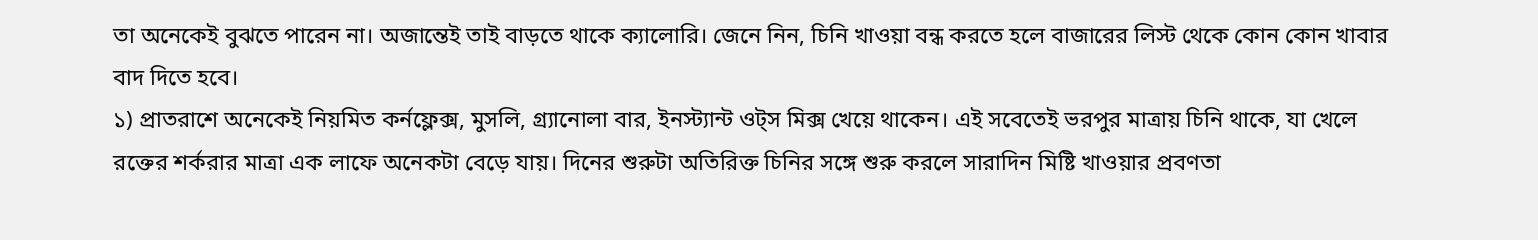তা অনেকেই বুঝতে পারেন না। অজান্তেই তাই বাড়তে থাকে ক্যালোরি। জেনে নিন, চিনি খাওয়া বন্ধ করতে হলে বাজারের লিস্ট থেকে কোন কোন খাবার বাদ দিতে হবে।
১) প্রাতরাশে অনেকেই নিয়মিত কর্নফ্লেক্স, মুসলি, গ্র্যানোলা বার, ইনস্ট্যান্ট ওট্স মিক্স খেয়ে থাকেন। এই সবেতেই ভরপুর মাত্রায় চিনি থাকে, যা খেলে রক্তের শর্করার মাত্রা এক লাফে অনেকটা বেড়ে যায়। দিনের শুরুটা অতিরিক্ত চিনির সঙ্গে শুরু করলে সারাদিন মিষ্টি খাওয়ার প্রবণতা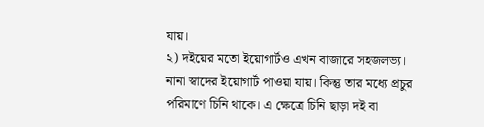যায়।
২) দইয়ের মতো ইয়োগার্টও এখন বাজারে সহজলভ্য। নানা স্বাদের ইয়োগার্ট পাওয়া যায়। কিন্তু তার মধ্যে প্রচুর পরিমাণে চিনি থাকে। এ ক্ষেত্রে চিনি ছাড়া দই বা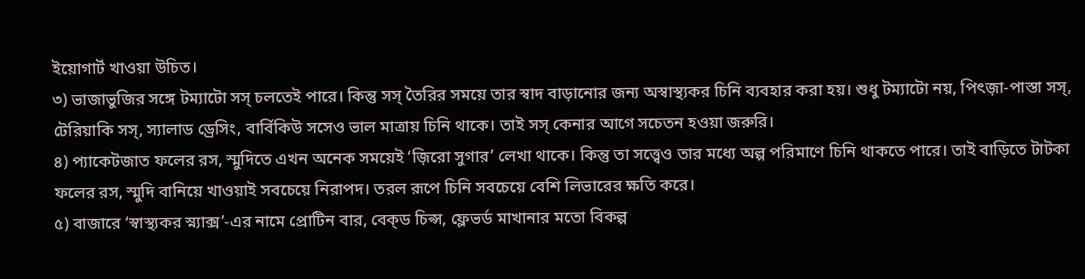ইয়োগার্ট খাওয়া উচিত।
৩) ভাজাভুজির সঙ্গে টম্যাটো সস্ চলতেই পারে। কিন্তু সস্ তৈরির সময়ে তার স্বাদ বাড়ানোর জন্য অস্বাস্থ্যকর চিনি ব্যবহার করা হয়। শুধু টম্যাটো নয়, পিৎজ়া-পাস্তা সস্, টেরিয়াকি সস্, স্যালাড ড্রেসিং, বার্বিকিউ সসেও ভাল মাত্রায় চিনি থাকে। তাই সস্ কেনার আগে সচেতন হওয়া জরুরি।
৪) প্যাকেটজাত ফলের রস, স্মুদিতে এখন অনেক সময়েই ‘জ়িরো সুগার’ লেখা থাকে। কিন্তু তা সত্ত্বেও তার মধ্যে অল্প পরিমাণে চিনি থাকতে পারে। তাই বাড়িতে টাটকা ফলের রস, স্মুদি বানিয়ে খাওয়াই সবচেয়ে নিরাপদ। তরল রূপে চিনি সবচেয়ে বেশি লিভারের ক্ষতি করে।
৫) বাজারে ‘স্বাস্থ্যকর স্ন্যাক্স’-এর নামে প্রোটিন বার, বেক্ড চিপ্স, ফ্লেভর্ড মাখানার মতো বিকল্প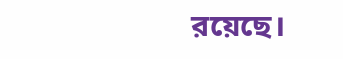রয়েছে।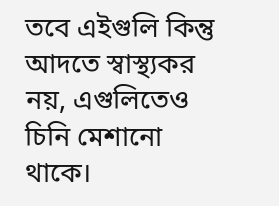তবে এইগুলি কিন্তু আদতে স্বাস্থ্যকর নয়, এগুলিতেও চিনি মেশানো থাকে।